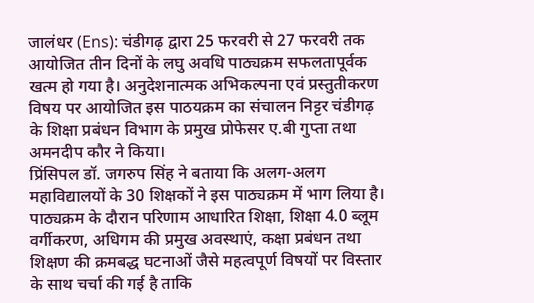जालंधर (Ens): चंडीगढ़ द्वारा 25 फरवरी से 27 फरवरी तक आयोजित तीन दिनों के लघु अवधि पाठ्यक्रम सफलतापूर्वक खत्म हो गया है। अनुदेशनात्मक अभिकल्पना एवं प्रस्तुतीकरण विषय पर आयोजित इस पाठयक्रम का संचालन निट्टर चंडीगढ़ के शिक्षा प्रबंधन विभाग के प्रमुख प्रोफेसर ए.बी गुप्ता तथा अमनदीप कौर ने किया।
प्रिंसिपल डॉ. जगरुप सिंह ने बताया कि अलग-अलग महाविद्यालयों के 30 शिक्षकों ने इस पाठ्यक्रम में भाग लिया है। पाठ्यक्रम के दौरान परिणाम आधारित शिक्षा, शिक्षा 4.0 ब्लूम वर्गीकरण, अधिगम की प्रमुख अवस्थाएं, कक्षा प्रबंधन तथा शिक्षण की क्रमबद्ध घटनाओं जैसे महत्वपूर्ण विषयों पर विस्तार के साथ चर्चा की गई है ताकि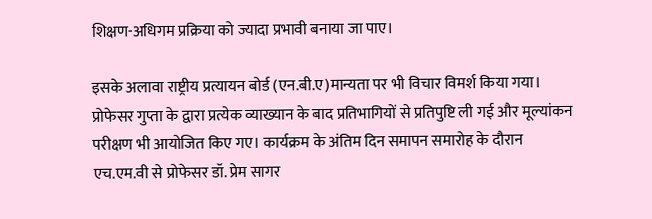शिक्षण-अधिगम प्रक्रिया को ज्यादा प्रभावी बनाया जा पाए।

इसके अलावा राष्ट्रीय प्रत्यायन बोर्ड (एन.बी.ए)मान्यता पर भी विचार विमर्श किया गया। प्रोफेसर गुप्ता के द्वारा प्रत्येक व्याख्यान के बाद प्रतिभागियों से प्रतिपुष्टि ली गई और मूल्यांकन परीक्षण भी आयोजित किए गए। कार्यक्रम के अंतिम दिन समापन समारोह के दौरान एच.एम.वी से प्रोफेसर डॉ. प्रेम सागर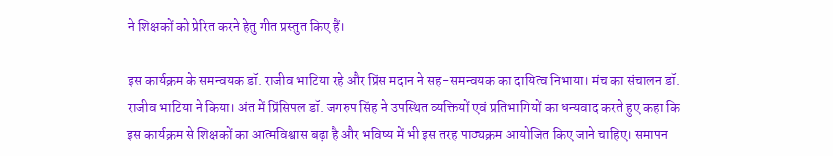ने शिक्षकों को प्रेरित करने हेतु गीत प्रस्तुत किए हैं।

इस कार्यक्रम के समन्वयक डॉ. राजीव भाटिया रहे और प्रिंस मदान ने सह-समन्वयक का दायित्व निभाया। मंच का संचालन डॉ. राजीव भाटिया ने किया। अंत में प्रिंसिपल डॉ. जगरुप सिंह ने उपस्थित व्यक्तियों एवं प्रतिभागियों का धन्यवाद करते हुए कहा कि इस कार्यक्रम से शिक्षकों का आत्मविश्वास बढ़ा है और भविष्य में भी इस तरह पाठ्यक्रम आयोजित किए जाने चाहिए। समापन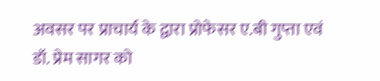अवसर पर प्राचार्य के द्वारा प्रोफेसर ए.बी गुप्ता एवं डॉ. प्रेम सागर को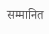सम्मानित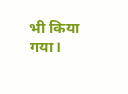भी किया गया।